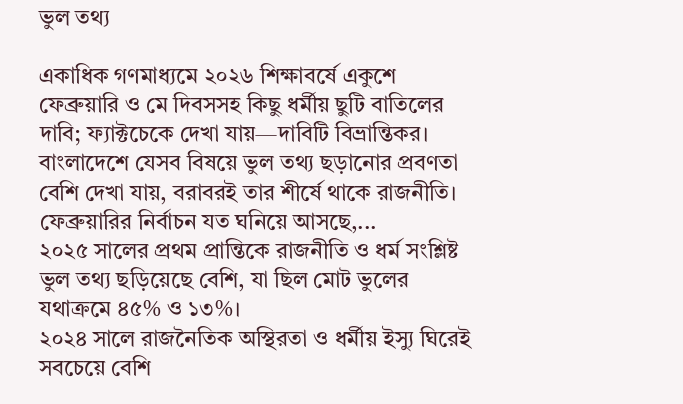ভুল তথ্য

একাধিক গণমাধ্যমে ২০২৬ শিক্ষাবর্ষে একুশে ফেব্রুয়ারি ও মে দিবসসহ কিছু ধর্মীয় ছুটি বাতিলের দাবি; ফ্যাক্টচেকে দেখা যায়—দাবিটি বিভ্রান্তিকর।
বাংলাদেশে যেসব বিষয়ে ভুল তথ্য ছড়ানোর প্রবণতা বেশি দেখা যায়, বরাবরই তার শীর্ষে থাকে রাজনীতি। ফেব্রুয়ারির নির্বাচন যত ঘনিয়ে আসছে,...
২০২৫ সালের প্রথম প্রান্তিকে রাজনীতি ও ধর্ম সংশ্লিষ্ট ভুল তথ্য ছড়িয়েছে বেশি, যা ছিল মোট ভুলের যথাক্রমে ৪৫% ও ১৩%।
২০২৪ সালে রাজনৈতিক অস্থিরতা ও ধর্মীয় ইস্যু ঘিরেই সবচেয়ে বেশি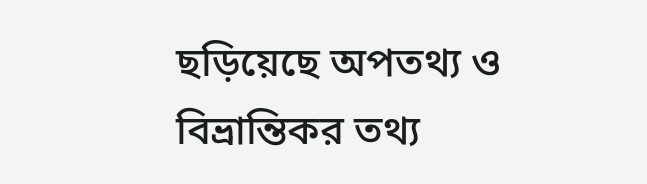ছড়িয়েছে অপতথ্য ও বিভ্রান্তিকর তথ্য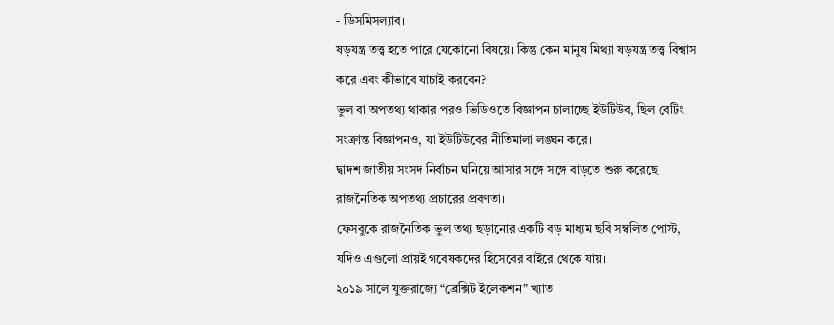- ডিসমিসল্যাব।
ষড়যন্ত্র তত্ত্ব হতে পারে যেকোনো বিষয়ে। কিন্তু কেন মানুষ মিথ্যা ষড়যন্ত্র তত্ত্ব বিশ্বাস করে এবং কীভাবে যাচাই করবেন?
ভুল বা অপতথ্য থাকার পরও ভিডিওতে বিজ্ঞাপন চালাচ্ছে ইউটিউব, ছিল বেটিং সংক্রান্ত বিজ্ঞাপনও, যা ইউটিউবের নীতিমালা লঙ্ঘন করে।
দ্বাদশ জাতীয় সংসদ নির্বাচন ঘনিয়ে আসার সঙ্গে সঙ্গে বাড়তে শুরু করেছে রাজনৈতিক অপতথ্য প্রচারের প্রবণতা।
ফেসবুকে রাজনৈতিক ভুল তথ্য ছড়ানোর একটি বড় মাধ্যম ছবি সম্বলিত পোস্ট, যদিও এগুলো প্রায়ই গবেষকদের হিসেবের বাইরে থেকে যায়।
২০১৯ সালে যুক্তরাজ্যে “ব্রেক্সিট ইলেকশন” খ্যাত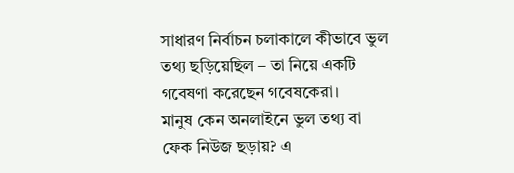সাধারণ নির্বাচন চলাকালে কীভাবে ভুল তথ্য ছড়িয়েছিল – তা নিয়ে একটি গবেষণা করেছেন গবেষকেরা।
মানুষ কেন অনলাইনে ভুল তথ্য বা ফেক নিউজ ছড়ায়? এ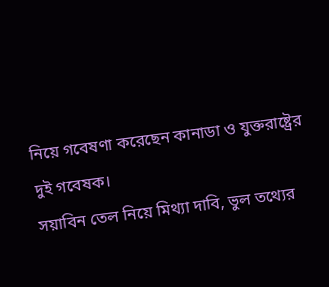নিয়ে গবেষণা করেছেন কানাডা ও যুক্তরাষ্ট্রের দুই গবেষক।
সয়াবিন তেল নিয়ে মিথ্যা দাবি, ভুল তথ্যের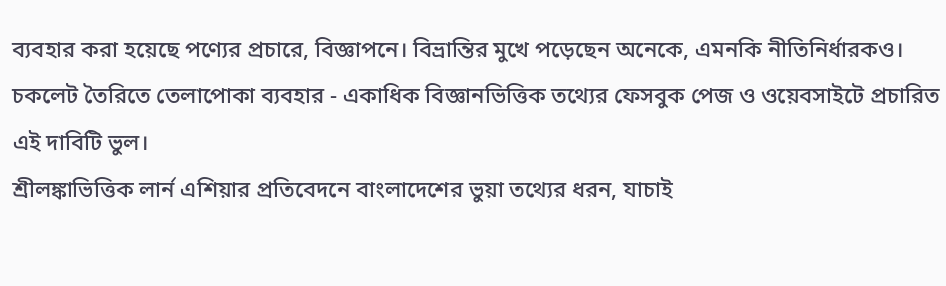ব্যবহার করা হয়েছে পণ্যের প্রচারে, বিজ্ঞাপনে। বিভ্রান্তির মুখে পড়েছেন অনেকে, এমনকি নীতিনির্ধারকও।
চকলেট তৈরিতে তেলাপোকা ব্যবহার - একাধিক বিজ্ঞানভিত্তিক তথ্যের ফেসবুক পেজ ও ওয়েবসাইটে প্রচারিত এই দাবিটি ভুল।
শ্রীলঙ্কাভিত্তিক লার্ন এশিয়ার প্রতিবেদনে বাংলাদেশের ভুয়া তথ্যের ধরন, যাচাই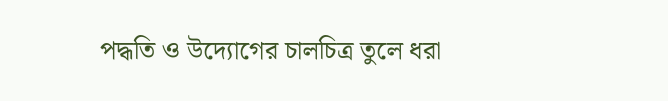পদ্ধতি ও উদ্যোগের চালচিত্র তুলে ধরা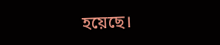হয়েছে।